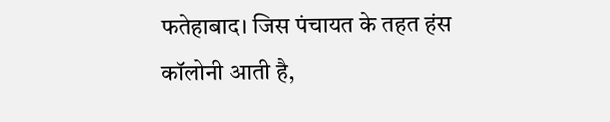फतेहाबाद। जिस पंचायत के तहत हंस कॉलोनी आती है,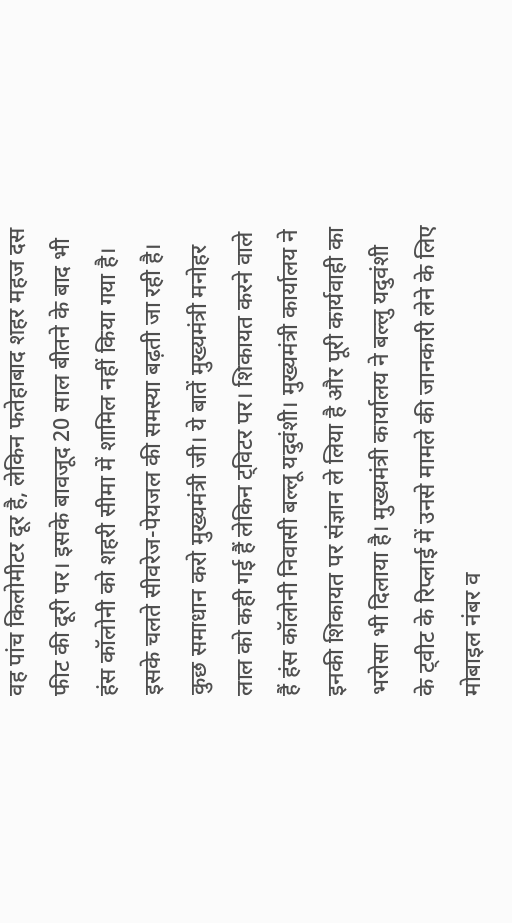वह पांच किलोमीटर दूर है, लेकिन फतेहाबाद शहर महज दस फीट की दूरी पर। इसके बावजूद 20 साल बीतने के बाद भी हंस कॉलोनी को शहरी सीमा में शामिल नहीं किया गया है। इसके चलते सीवरेज-पेयजल की समस्या बढ़ती जा रही है। कुछ समाधान करो मुख्यमंत्री जी। ये बातें मुख्यमंत्री मनोहर लाल को कही गई हैं लेकिन ट्विटर पर। शिकायत करने वाले हैं हंस कॉलोनी निवासी बल्लू यदुवंशी। मुख्यमंत्री कार्यालय ने इनकी शिकायत पर संज्ञान ले लिया है और पूरी कार्यवाही का भरोसा भी दिलाया है। मुख्यमंत्री कार्यालय ने बल्लु यदुवंशी के ट्वीट के रिप्लाई में उनसे मामले की जानकारी लेने के लिए मोबाइल नंबर व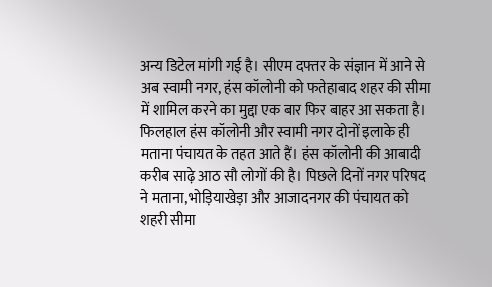अन्य डिटेल मांगी गई है। सीएम दफ्तर के संज्ञान में आने से अब स्वामी नगर, हंस कॉलोनी को फतेहाबाद शहर की सीमा में शामिल करने का मुद्दा एक बार फिर बाहर आ सकता है।
फिलहाल हंस कॉलोनी और स्वामी नगर दोनों इलाके ही मताना पंचायत के तहत आते हैं। हंस कॉलोनी की आबादी करीब साढ़े आठ सौ लोगों की है। पिछले दिनों नगर परिषद ने मताना, भोड़ियाखेड़ा और आजादनगर की पंचायत को शहरी सीमा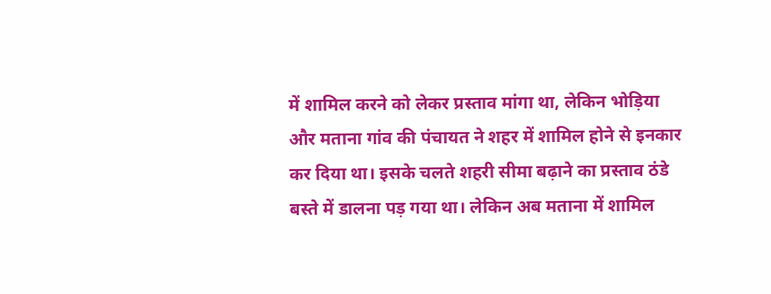में शामिल करने को लेकर प्रस्ताव मांगा था, लेकिन भोड़िया और मताना गांव की पंचायत ने शहर में शामिल होने से इनकार कर दिया था। इसके चलते शहरी सीमा बढ़ाने का प्रस्ताव ठंडे बस्ते में डालना पड़ गया था। लेकिन अब मताना में शामिल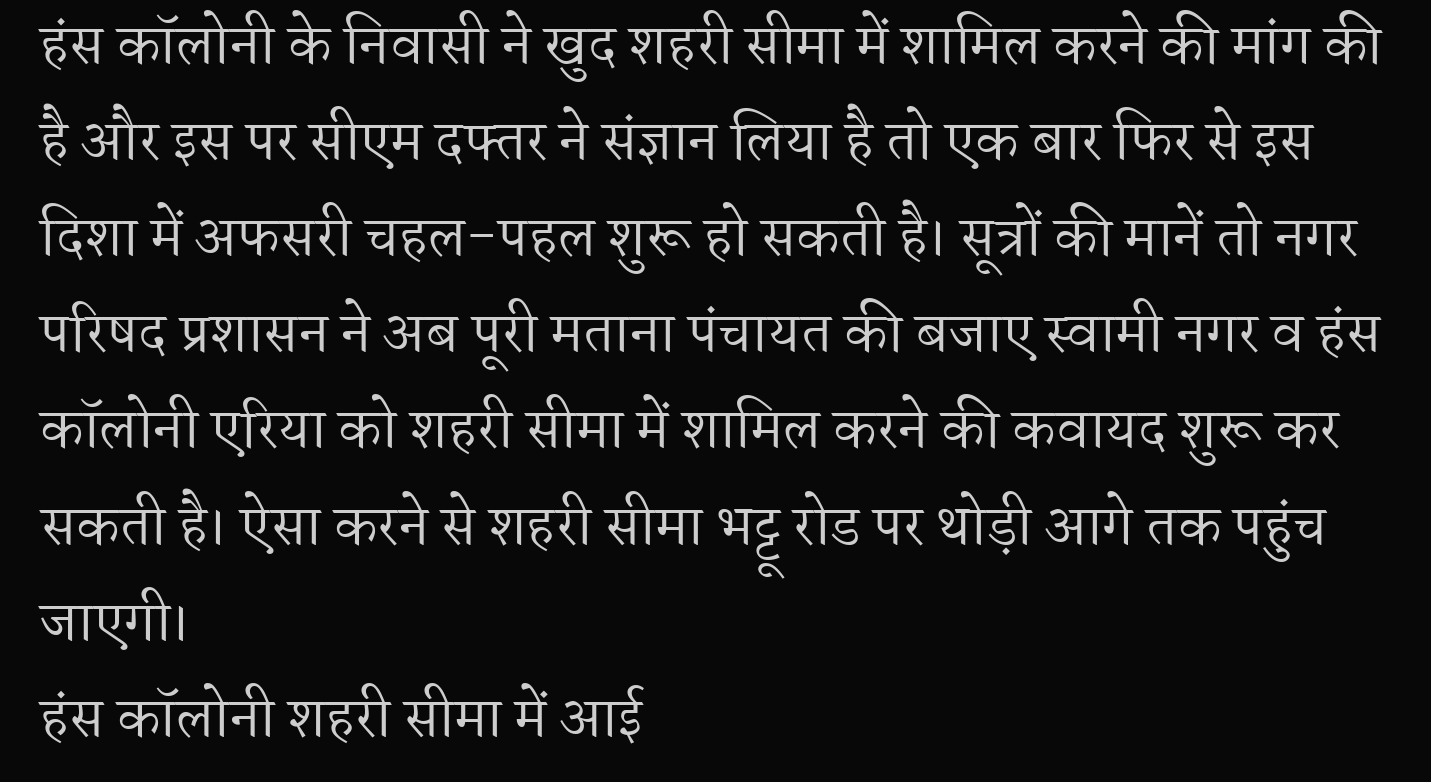हंस कॉलोनी के निवासी ने खुद शहरी सीमा में शामिल करने की मांग की है और इस पर सीएम दफ्तर ने संज्ञान लिया है तो एक बार फिर से इस दिशा में अफसरी चहल-पहल शुरू हो सकती है। सूत्रों की मानें तो नगर परिषद प्रशासन ने अब पूरी मताना पंचायत की बजाए स्वामी नगर व हंस कॉलोनी एरिया को शहरी सीमा में शामिल करने की कवायद शुरू कर सकती है। ऐसा करने से शहरी सीमा भट्टू रोड पर थोड़ी आगे तक पहुंच जाएगी।
हंस कॉलोनी शहरी सीमा में आई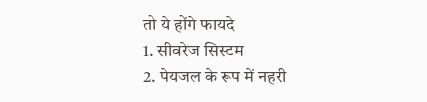तो ये होंगे फायदे
1. सीवरेज सिस्टम
2. पेयजल के रूप में नहरी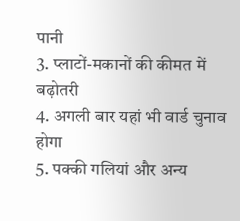पानी
3. प्लाटों-मकानों की कीमत में बढ़ोतरी
4. अगली बार यहां भी वार्ड चुनाव होगा
5. पक्की गलियां और अन्य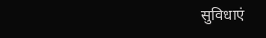सुविधाएं